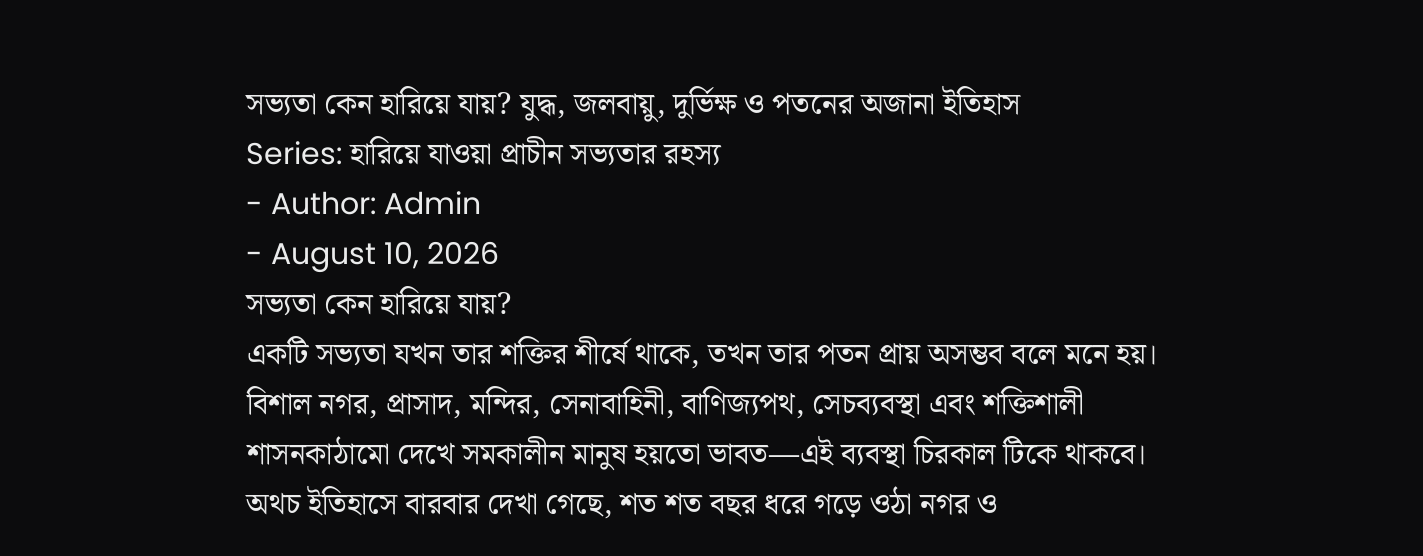সভ্যতা কেন হারিয়ে যায়? যুদ্ধ, জলবায়ু, দুর্ভিক্ষ ও পতনের অজানা ইতিহাস
Series: হারিয়ে যাওয়া প্রাচীন সভ্যতার রহস্য
- Author: Admin
- August 10, 2026
সভ্যতা কেন হারিয়ে যায়?
একটি সভ্যতা যখন তার শক্তির শীর্ষে থাকে, তখন তার পতন প্রায় অসম্ভব বলে মনে হয়। বিশাল নগর, প্রাসাদ, মন্দির, সেনাবাহিনী, বাণিজ্যপথ, সেচব্যবস্থা এবং শক্তিশালী শাসনকাঠামো দেখে সমকালীন মানুষ হয়তো ভাবত—এই ব্যবস্থা চিরকাল টিকে থাকবে। অথচ ইতিহাসে বারবার দেখা গেছে, শত শত বছর ধরে গড়ে ওঠা নগর ও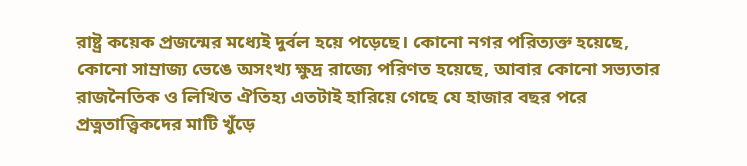রাষ্ট্র কয়েক প্রজন্মের মধ্যেই দুর্বল হয়ে পড়েছে। কোনো নগর পরিত্যক্ত হয়েছে, কোনো সাম্রাজ্য ভেঙে অসংখ্য ক্ষুদ্র রাজ্যে পরিণত হয়েছে, আবার কোনো সভ্যতার রাজনৈতিক ও লিখিত ঐতিহ্য এতটাই হারিয়ে গেছে যে হাজার বছর পরে প্রত্নতাত্ত্বিকদের মাটি খুঁড়ে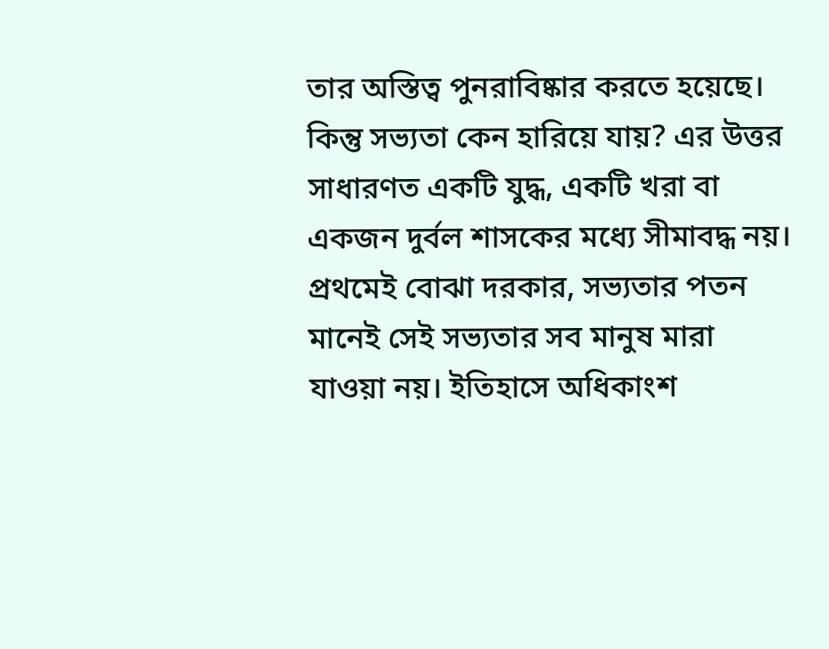তার অস্তিত্ব পুনরাবিষ্কার করতে হয়েছে। কিন্তু সভ্যতা কেন হারিয়ে যায়? এর উত্তর সাধারণত একটি যুদ্ধ, একটি খরা বা একজন দুর্বল শাসকের মধ্যে সীমাবদ্ধ নয়।
প্রথমেই বোঝা দরকার, সভ্যতার পতন মানেই সেই সভ্যতার সব মানুষ মারা যাওয়া নয়। ইতিহাসে অধিকাংশ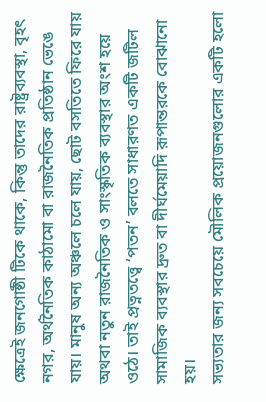ক্ষেত্রেই জনগোষ্ঠী টিকে থাকে, কিন্তু তাদের রাষ্ট্রব্যবস্থা, বৃহৎ নগর, অর্থনৈতিক কাঠামো বা রাজনৈতিক প্রতিষ্ঠান ভেঙে যায়। মানুষ অন্য অঞ্চলে চলে যায়, ছোট বসতিতে ফিরে যায় অথবা নতুন রাজনৈতিক ও সাংস্কৃতিক ব্যবস্থার অংশ হয়ে ওঠে। তাই প্রত্নতত্ত্বে ‘পতন’ বলতে সাধারণত একটি জটিল সামাজিক ব্যবস্থার দ্রুত বা দীর্ঘমেয়াদি রূপান্তরকে বোঝানো হয়।
সভ্যতার জন্য সবচেয়ে মৌলিক প্রয়োজনগুলোর একটি হলো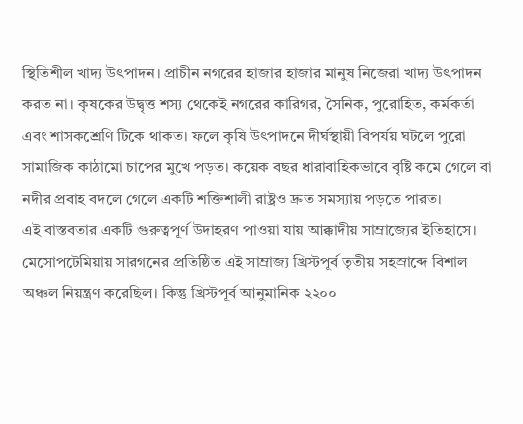স্থিতিশীল খাদ্য উৎপাদন। প্রাচীন নগরের হাজার হাজার মানুষ নিজেরা খাদ্য উৎপাদন করত না। কৃষকের উদ্বৃত্ত শস্য থেকেই নগরের কারিগর, সৈনিক, পুরোহিত, কর্মকর্তা এবং শাসকশ্রেণি টিকে থাকত। ফলে কৃষি উৎপাদনে দীর্ঘস্থায়ী বিপর্যয় ঘটলে পুরো সামাজিক কাঠামো চাপের মুখে পড়ত। কয়েক বছর ধারাবাহিকভাবে বৃষ্টি কমে গেলে বা নদীর প্রবাহ বদলে গেলে একটি শক্তিশালী রাষ্ট্রও দ্রুত সমস্যায় পড়তে পারত।
এই বাস্তবতার একটি গুরুত্বপূর্ণ উদাহরণ পাওয়া যায় আক্কাদীয় সাম্রাজ্যের ইতিহাসে। মেসোপটেমিয়ায় সারগনের প্রতিষ্ঠিত এই সাম্রাজ্য খ্রিস্টপূর্ব তৃতীয় সহস্রাব্দে বিশাল অঞ্চল নিয়ন্ত্রণ করেছিল। কিন্তু খ্রিস্টপূর্ব আনুমানিক ২২০০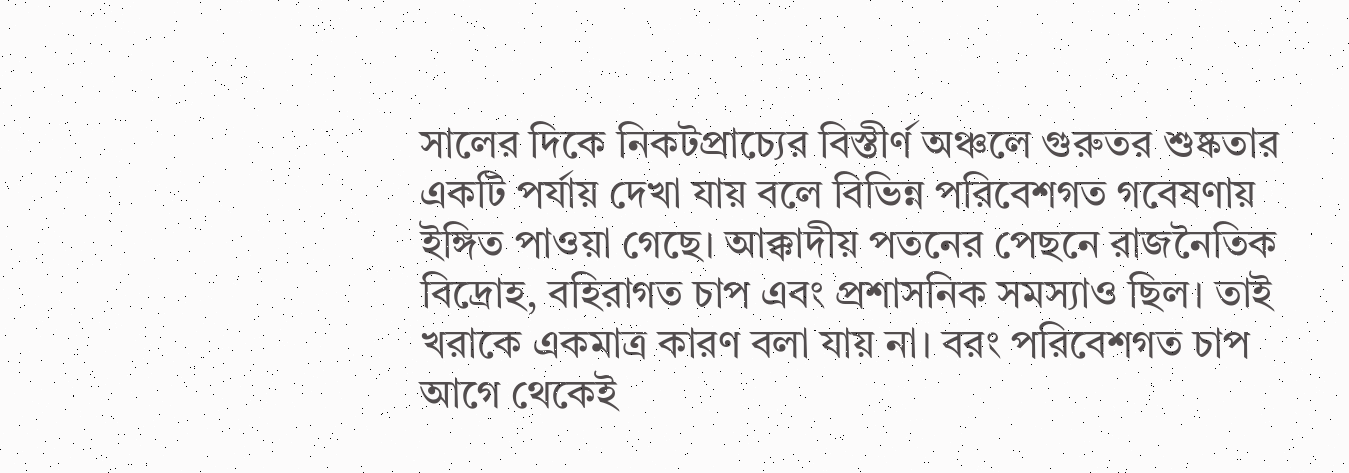সালের দিকে নিকটপ্রাচ্যের বিস্তীর্ণ অঞ্চলে গুরুতর শুষ্কতার একটি পর্যায় দেখা যায় বলে বিভিন্ন পরিবেশগত গবেষণায় ইঙ্গিত পাওয়া গেছে। আক্কাদীয় পতনের পেছনে রাজনৈতিক বিদ্রোহ, বহিরাগত চাপ এবং প্রশাসনিক সমস্যাও ছিল। তাই খরাকে একমাত্র কারণ বলা যায় না। বরং পরিবেশগত চাপ আগে থেকেই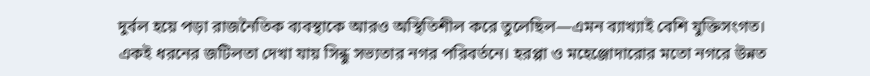দুর্বল হয়ে পড়া রাজনৈতিক ব্যবস্থাকে আরও অস্থিতিশীল করে তুলেছিল—এমন ব্যাখ্যাই বেশি যুক্তিসংগত।
একই ধরনের জটিলতা দেখা যায় সিন্ধু সভ্যতার নগর পরিবর্তনে। হরপ্পা ও মহেঞ্জোদারোর মতো নগরে উন্নত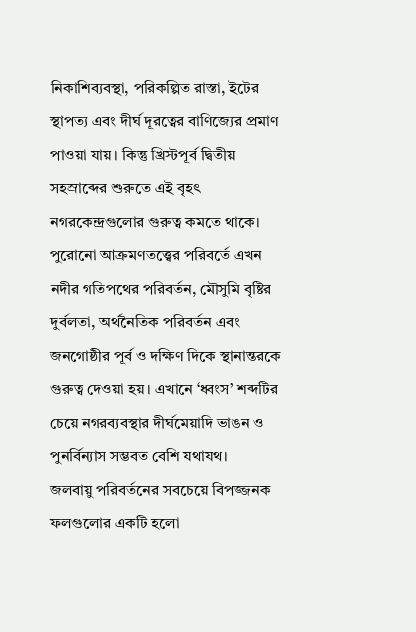নিকাশিব্যবস্থা, পরিকল্পিত রাস্তা, ইটের স্থাপত্য এবং দীর্ঘ দূরত্বের বাণিজ্যের প্রমাণ পাওয়া যায়। কিন্তু খ্রিস্টপূর্ব দ্বিতীয় সহস্রাব্দের শুরুতে এই বৃহৎ নগরকেন্দ্রগুলোর গুরুত্ব কমতে থাকে। পুরোনো আক্রমণতত্ত্বের পরিবর্তে এখন নদীর গতিপথের পরিবর্তন, মৌসুমি বৃষ্টির দুর্বলতা, অর্থনৈতিক পরিবর্তন এবং জনগোষ্ঠীর পূর্ব ও দক্ষিণ দিকে স্থানান্তরকে গুরুত্ব দেওয়া হয়। এখানে ‘ধ্বংস’ শব্দটির চেয়ে নগরব্যবস্থার দীর্ঘমেয়াদি ভাঙন ও পুনর্বিন্যাস সম্ভবত বেশি যথাযথ।
জলবায়ু পরিবর্তনের সবচেয়ে বিপজ্জনক ফলগুলোর একটি হলো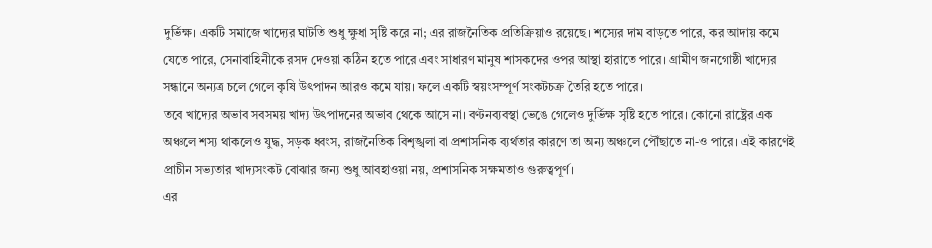দুর্ভিক্ষ। একটি সমাজে খাদ্যের ঘাটতি শুধু ক্ষুধা সৃষ্টি করে না; এর রাজনৈতিক প্রতিক্রিয়াও রয়েছে। শস্যের দাম বাড়তে পারে, কর আদায় কমে যেতে পারে, সেনাবাহিনীকে রসদ দেওয়া কঠিন হতে পারে এবং সাধারণ মানুষ শাসকদের ওপর আস্থা হারাতে পারে। গ্রামীণ জনগোষ্ঠী খাদ্যের সন্ধানে অন্যত্র চলে গেলে কৃষি উৎপাদন আরও কমে যায়। ফলে একটি স্বয়ংসম্পূর্ণ সংকটচক্র তৈরি হতে পারে।
তবে খাদ্যের অভাব সবসময় খাদ্য উৎপাদনের অভাব থেকে আসে না। বণ্টনব্যবস্থা ভেঙে গেলেও দুর্ভিক্ষ সৃষ্টি হতে পারে। কোনো রাষ্ট্রের এক অঞ্চলে শস্য থাকলেও যুদ্ধ, সড়ক ধ্বংস, রাজনৈতিক বিশৃঙ্খলা বা প্রশাসনিক ব্যর্থতার কারণে তা অন্য অঞ্চলে পৌঁছাতে না-ও পারে। এই কারণেই প্রাচীন সভ্যতার খাদ্যসংকট বোঝার জন্য শুধু আবহাওয়া নয়, প্রশাসনিক সক্ষমতাও গুরুত্বপূর্ণ।
এর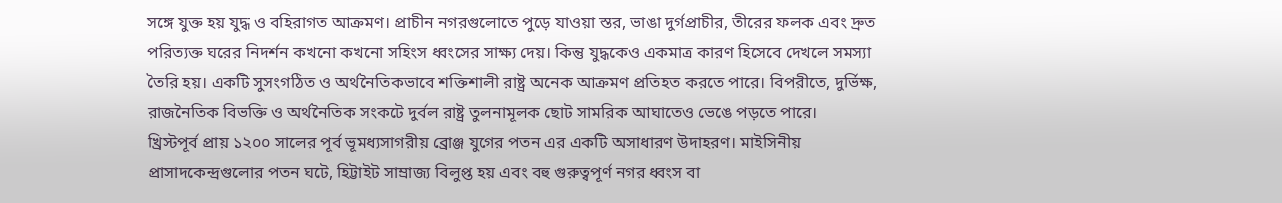সঙ্গে যুক্ত হয় যুদ্ধ ও বহিরাগত আক্রমণ। প্রাচীন নগরগুলোতে পুড়ে যাওয়া স্তর, ভাঙা দুর্গপ্রাচীর, তীরের ফলক এবং দ্রুত পরিত্যক্ত ঘরের নিদর্শন কখনো কখনো সহিংস ধ্বংসের সাক্ষ্য দেয়। কিন্তু যুদ্ধকেও একমাত্র কারণ হিসেবে দেখলে সমস্যা তৈরি হয়। একটি সুসংগঠিত ও অর্থনৈতিকভাবে শক্তিশালী রাষ্ট্র অনেক আক্রমণ প্রতিহত করতে পারে। বিপরীতে, দুর্ভিক্ষ, রাজনৈতিক বিভক্তি ও অর্থনৈতিক সংকটে দুর্বল রাষ্ট্র তুলনামূলক ছোট সামরিক আঘাতেও ভেঙে পড়তে পারে।
খ্রিস্টপূর্ব প্রায় ১২০০ সালের পূর্ব ভূমধ্যসাগরীয় ব্রোঞ্জ যুগের পতন এর একটি অসাধারণ উদাহরণ। মাইসিনীয় প্রাসাদকেন্দ্রগুলোর পতন ঘটে, হিট্টাইট সাম্রাজ্য বিলুপ্ত হয় এবং বহু গুরুত্বপূর্ণ নগর ধ্বংস বা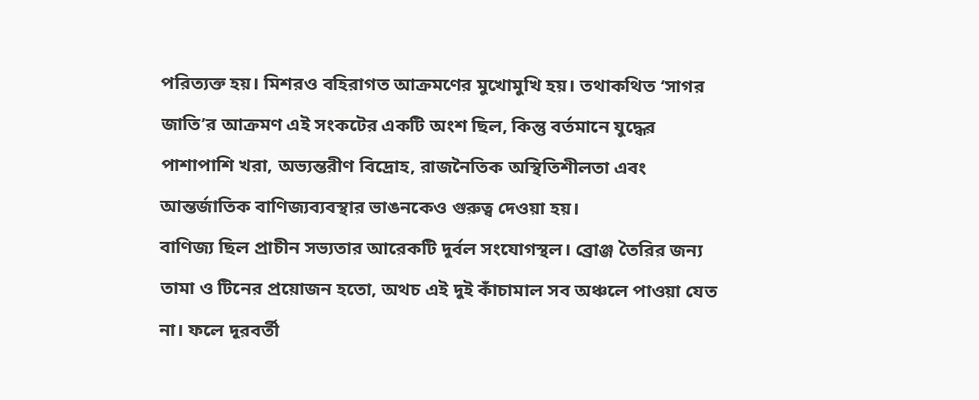পরিত্যক্ত হয়। মিশরও বহিরাগত আক্রমণের মুখোমুখি হয়। তথাকথিত ‘সাগর জাতি’র আক্রমণ এই সংকটের একটি অংশ ছিল, কিন্তু বর্তমানে যুদ্ধের পাশাপাশি খরা, অভ্যন্তরীণ বিদ্রোহ, রাজনৈতিক অস্থিতিশীলতা এবং আন্তর্জাতিক বাণিজ্যব্যবস্থার ভাঙনকেও গুরুত্ব দেওয়া হয়।
বাণিজ্য ছিল প্রাচীন সভ্যতার আরেকটি দুর্বল সংযোগস্থল। ব্রোঞ্জ তৈরির জন্য তামা ও টিনের প্রয়োজন হতো, অথচ এই দুই কাঁচামাল সব অঞ্চলে পাওয়া যেত না। ফলে দূরবর্তী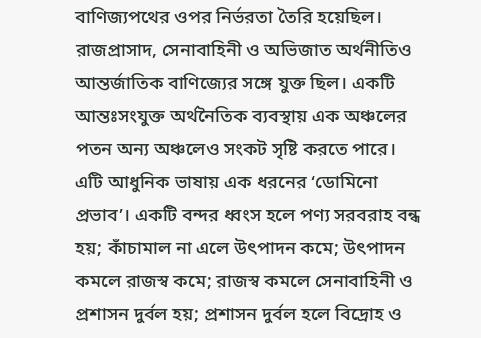বাণিজ্যপথের ওপর নির্ভরতা তৈরি হয়েছিল। রাজপ্রাসাদ, সেনাবাহিনী ও অভিজাত অর্থনীতিও আন্তর্জাতিক বাণিজ্যের সঙ্গে যুক্ত ছিল। একটি আন্তঃসংযুক্ত অর্থনৈতিক ব্যবস্থায় এক অঞ্চলের পতন অন্য অঞ্চলেও সংকট সৃষ্টি করতে পারে।
এটি আধুনিক ভাষায় এক ধরনের ‘ডোমিনো প্রভাব’। একটি বন্দর ধ্বংস হলে পণ্য সরবরাহ বন্ধ হয়; কাঁচামাল না এলে উৎপাদন কমে; উৎপাদন কমলে রাজস্ব কমে; রাজস্ব কমলে সেনাবাহিনী ও প্রশাসন দুর্বল হয়; প্রশাসন দুর্বল হলে বিদ্রোহ ও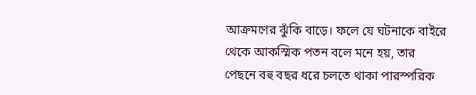আক্রমণের ঝুঁকি বাড়ে। ফলে যে ঘটনাকে বাইরে থেকে আকস্মিক পতন বলে মনে হয়, তার পেছনে বহু বছর ধরে চলতে থাকা পারস্পরিক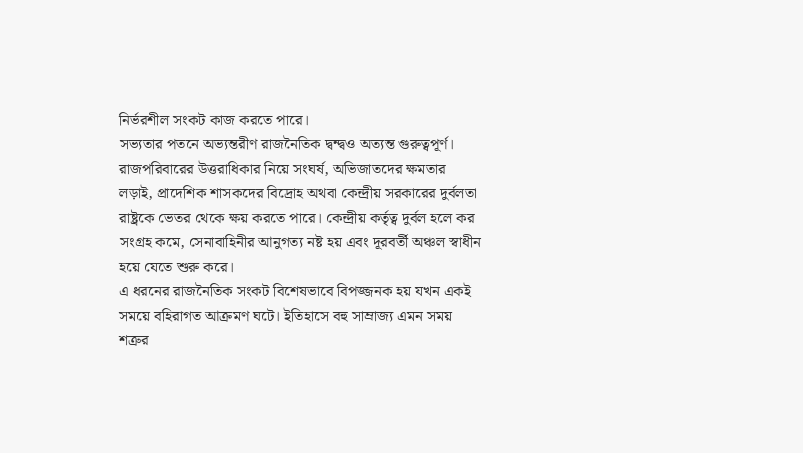নির্ভরশীল সংকট কাজ করতে পারে।
সভ্যতার পতনে অভ্যন্তরীণ রাজনৈতিক দ্বন্দ্বও অত্যন্ত গুরুত্বপূর্ণ। রাজপরিবারের উত্তরাধিকার নিয়ে সংঘর্ষ, অভিজাতদের ক্ষমতার লড়াই, প্রাদেশিক শাসকদের বিদ্রোহ অথবা কেন্দ্রীয় সরকারের দুর্বলতা রাষ্ট্রকে ভেতর থেকে ক্ষয় করতে পারে। কেন্দ্রীয় কর্তৃত্ব দুর্বল হলে কর সংগ্রহ কমে, সেনাবাহিনীর আনুগত্য নষ্ট হয় এবং দূরবর্তী অঞ্চল স্বাধীন হয়ে যেতে শুরু করে।
এ ধরনের রাজনৈতিক সংকট বিশেষভাবে বিপজ্জনক হয় যখন একই সময়ে বহিরাগত আক্রমণ ঘটে। ইতিহাসে বহু সাম্রাজ্য এমন সময় শত্রুর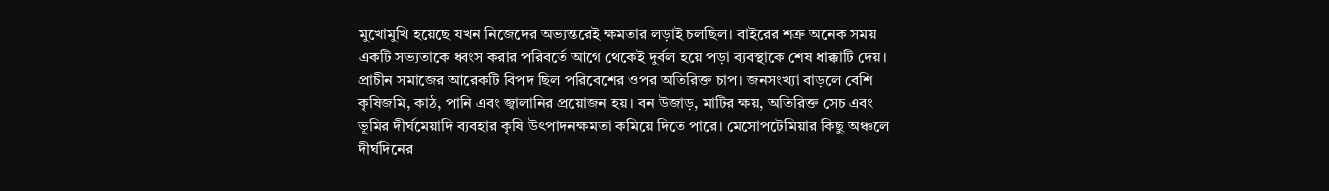মুখোমুখি হয়েছে যখন নিজেদের অভ্যন্তরেই ক্ষমতার লড়াই চলছিল। বাইরের শত্রু অনেক সময় একটি সভ্যতাকে ধ্বংস করার পরিবর্তে আগে থেকেই দুর্বল হয়ে পড়া ব্যবস্থাকে শেষ ধাক্কাটি দেয়।
প্রাচীন সমাজের আরেকটি বিপদ ছিল পরিবেশের ওপর অতিরিক্ত চাপ। জনসংখ্যা বাড়লে বেশি কৃষিজমি, কাঠ, পানি এবং জ্বালানির প্রয়োজন হয়। বন উজাড়, মাটির ক্ষয়, অতিরিক্ত সেচ এবং ভূমির দীর্ঘমেয়াদি ব্যবহার কৃষি উৎপাদনক্ষমতা কমিয়ে দিতে পারে। মেসোপটেমিয়ার কিছু অঞ্চলে দীর্ঘদিনের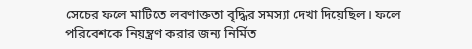সেচের ফলে মাটিতে লবণাক্ততা বৃদ্ধির সমস্যা দেখা দিয়েছিল। ফলে পরিবেশকে নিয়ন্ত্রণ করার জন্য নির্মিত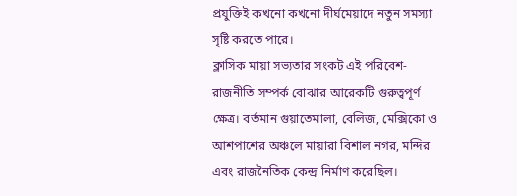প্রযুক্তিই কখনো কখনো দীর্ঘমেয়াদে নতুন সমস্যা সৃষ্টি করতে পারে।
ক্লাসিক মায়া সভ্যতার সংকট এই পরিবেশ-রাজনীতি সম্পর্ক বোঝার আরেকটি গুরুত্বপূর্ণ ক্ষেত্র। বর্তমান গুয়াতেমালা, বেলিজ, মেক্সিকো ও আশপাশের অঞ্চলে মায়ারা বিশাল নগর, মন্দির এবং রাজনৈতিক কেন্দ্র নির্মাণ করেছিল।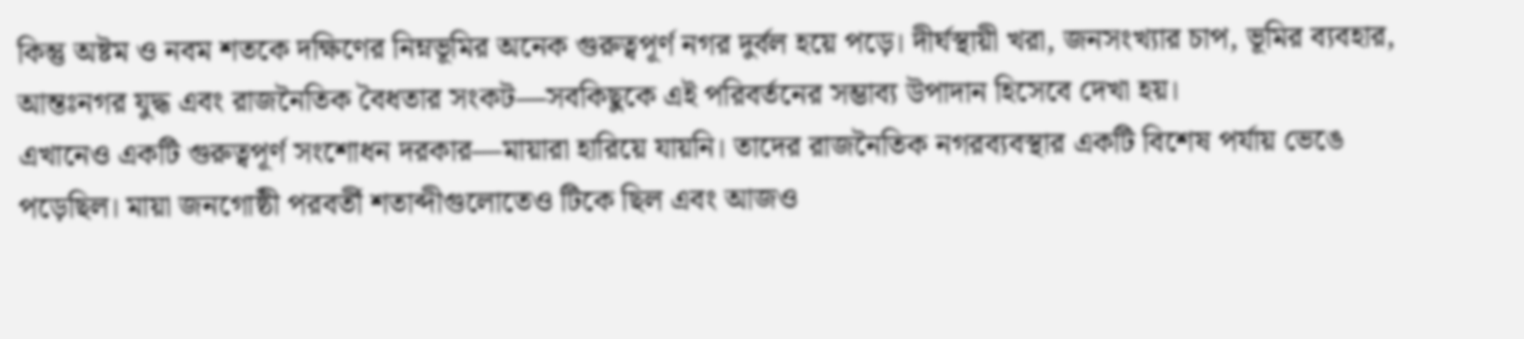কিন্তু অষ্টম ও নবম শতকে দক্ষিণের নিম্নভূমির অনেক গুরুত্বপূর্ণ নগর দুর্বল হয়ে পড়ে। দীর্ঘস্থায়ী খরা, জনসংখ্যার চাপ, ভূমির ব্যবহার, আন্তঃনগর যুদ্ধ এবং রাজনৈতিক বৈধতার সংকট—সবকিছুকে এই পরিবর্তনের সম্ভাব্য উপাদান হিসেবে দেখা হয়।
এখানেও একটি গুরুত্বপূর্ণ সংশোধন দরকার—মায়ারা হারিয়ে যায়নি। তাদের রাজনৈতিক নগরব্যবস্থার একটি বিশেষ পর্যায় ভেঙে পড়েছিল। মায়া জনগোষ্ঠী পরবর্তী শতাব্দীগুলোতেও টিকে ছিল এবং আজও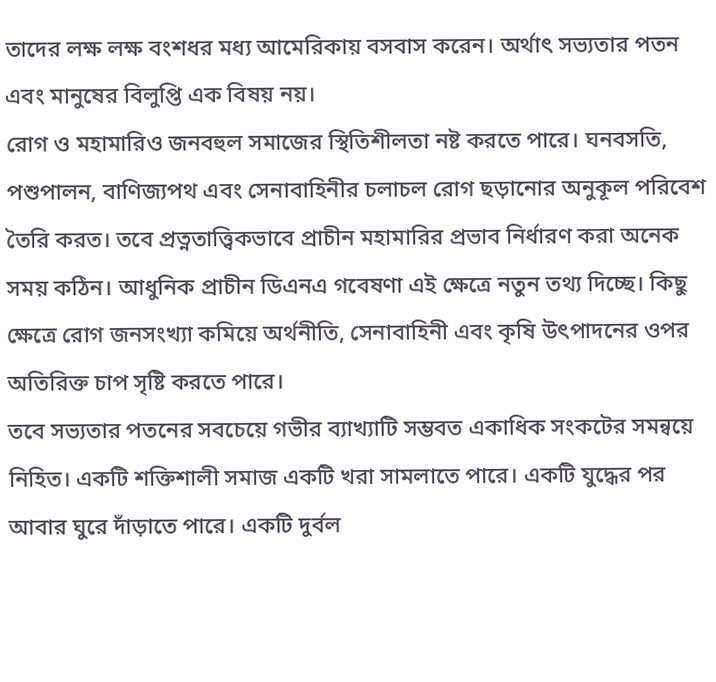তাদের লক্ষ লক্ষ বংশধর মধ্য আমেরিকায় বসবাস করেন। অর্থাৎ সভ্যতার পতন এবং মানুষের বিলুপ্তি এক বিষয় নয়।
রোগ ও মহামারিও জনবহুল সমাজের স্থিতিশীলতা নষ্ট করতে পারে। ঘনবসতি, পশুপালন, বাণিজ্যপথ এবং সেনাবাহিনীর চলাচল রোগ ছড়ানোর অনুকূল পরিবেশ তৈরি করত। তবে প্রত্নতাত্ত্বিকভাবে প্রাচীন মহামারির প্রভাব নির্ধারণ করা অনেক সময় কঠিন। আধুনিক প্রাচীন ডিএনএ গবেষণা এই ক্ষেত্রে নতুন তথ্য দিচ্ছে। কিছু ক্ষেত্রে রোগ জনসংখ্যা কমিয়ে অর্থনীতি, সেনাবাহিনী এবং কৃষি উৎপাদনের ওপর অতিরিক্ত চাপ সৃষ্টি করতে পারে।
তবে সভ্যতার পতনের সবচেয়ে গভীর ব্যাখ্যাটি সম্ভবত একাধিক সংকটের সমন্বয়ে নিহিত। একটি শক্তিশালী সমাজ একটি খরা সামলাতে পারে। একটি যুদ্ধের পর আবার ঘুরে দাঁড়াতে পারে। একটি দুর্বল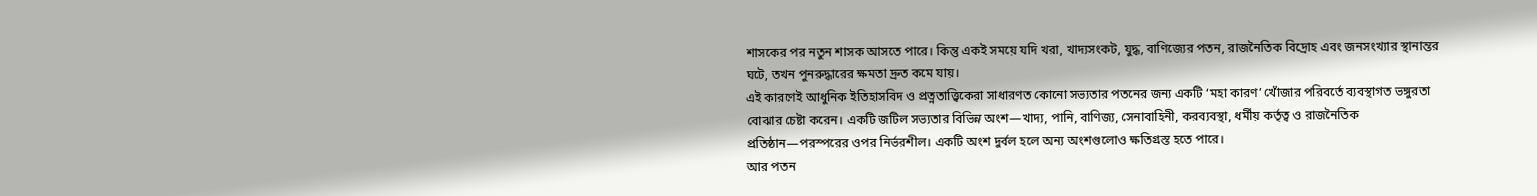শাসকের পর নতুন শাসক আসতে পারে। কিন্তু একই সময়ে যদি খরা, খাদ্যসংকট, যুদ্ধ, বাণিজ্যের পতন, রাজনৈতিক বিদ্রোহ এবং জনসংখ্যার স্থানান্তর ঘটে, তখন পুনরুদ্ধারের ক্ষমতা দ্রুত কমে যায়।
এই কারণেই আধুনিক ইতিহাসবিদ ও প্রত্নতাত্ত্বিকেরা সাধারণত কোনো সভ্যতার পতনের জন্য একটি ‘মহা কারণ’ খোঁজার পরিবর্তে ব্যবস্থাগত ভঙ্গুরতা বোঝার চেষ্টা করেন। একটি জটিল সভ্যতার বিভিন্ন অংশ—খাদ্য, পানি, বাণিজ্য, সেনাবাহিনী, করব্যবস্থা, ধর্মীয় কর্তৃত্ব ও রাজনৈতিক প্রতিষ্ঠান—পরস্পরের ওপর নির্ভরশীল। একটি অংশ দুর্বল হলে অন্য অংশগুলোও ক্ষতিগ্রস্ত হতে পারে।
আর পতন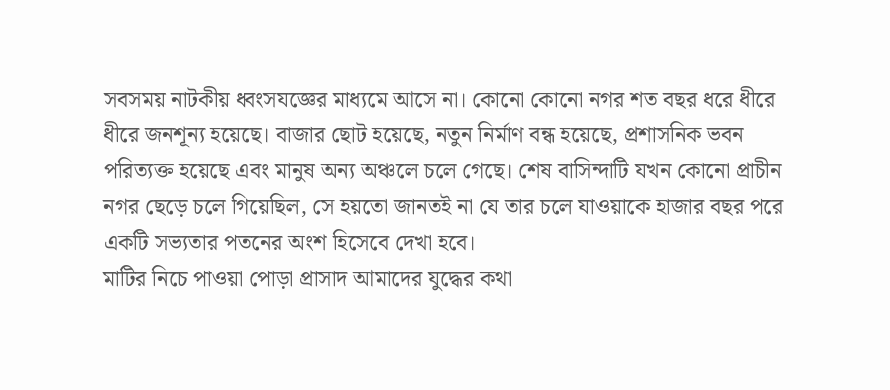সবসময় নাটকীয় ধ্বংসযজ্ঞের মাধ্যমে আসে না। কোনো কোনো নগর শত বছর ধরে ধীরে ধীরে জনশূন্য হয়েছে। বাজার ছোট হয়েছে, নতুন নির্মাণ বন্ধ হয়েছে, প্রশাসনিক ভবন পরিত্যক্ত হয়েছে এবং মানুষ অন্য অঞ্চলে চলে গেছে। শেষ বাসিন্দাটি যখন কোনো প্রাচীন নগর ছেড়ে চলে গিয়েছিল, সে হয়তো জানতই না যে তার চলে যাওয়াকে হাজার বছর পরে একটি সভ্যতার পতনের অংশ হিসেবে দেখা হবে।
মাটির নিচে পাওয়া পোড়া প্রাসাদ আমাদের যুদ্ধের কথা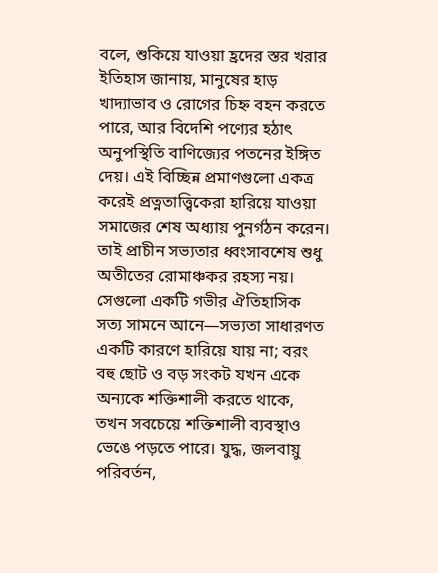বলে, শুকিয়ে যাওয়া হ্রদের স্তর খরার ইতিহাস জানায়, মানুষের হাড় খাদ্যাভাব ও রোগের চিহ্ন বহন করতে পারে, আর বিদেশি পণ্যের হঠাৎ অনুপস্থিতি বাণিজ্যের পতনের ইঙ্গিত দেয়। এই বিচ্ছিন্ন প্রমাণগুলো একত্র করেই প্রত্নতাত্ত্বিকেরা হারিয়ে যাওয়া সমাজের শেষ অধ্যায় পুনর্গঠন করেন।
তাই প্রাচীন সভ্যতার ধ্বংসাবশেষ শুধু অতীতের রোমাঞ্চকর রহস্য নয়। সেগুলো একটি গভীর ঐতিহাসিক সত্য সামনে আনে—সভ্যতা সাধারণত একটি কারণে হারিয়ে যায় না; বরং বহু ছোট ও বড় সংকট যখন একে অন্যকে শক্তিশালী করতে থাকে, তখন সবচেয়ে শক্তিশালী ব্যবস্থাও ভেঙে পড়তে পারে। যুদ্ধ, জলবায়ু পরিবর্তন,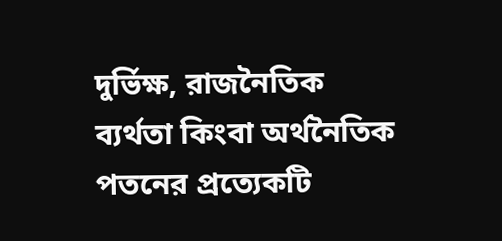দুর্ভিক্ষ, রাজনৈতিক ব্যর্থতা কিংবা অর্থনৈতিক পতনের প্রত্যেকটি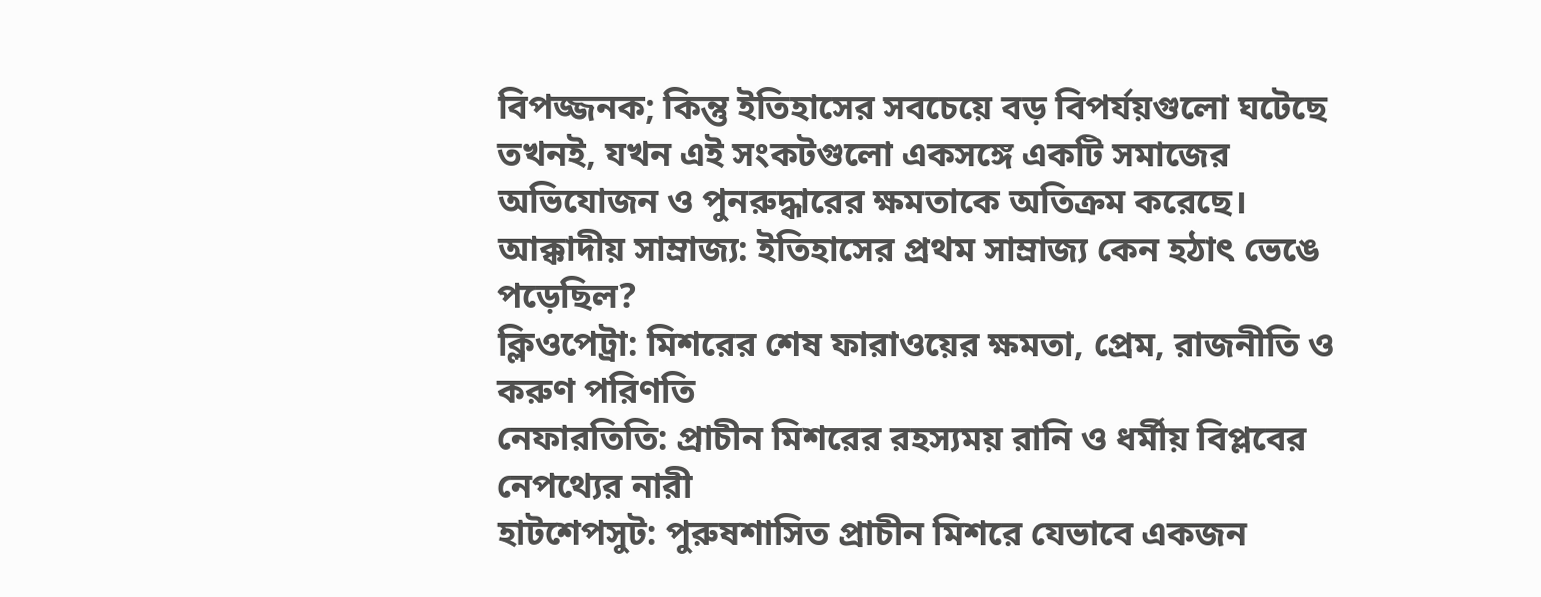বিপজ্জনক; কিন্তু ইতিহাসের সবচেয়ে বড় বিপর্যয়গুলো ঘটেছে তখনই, যখন এই সংকটগুলো একসঙ্গে একটি সমাজের অভিযোজন ও পুনরুদ্ধারের ক্ষমতাকে অতিক্রম করেছে।
আক্কাদীয় সাম্রাজ্য: ইতিহাসের প্রথম সাম্রাজ্য কেন হঠাৎ ভেঙে পড়েছিল?
ক্লিওপেট্রা: মিশরের শেষ ফারাওয়ের ক্ষমতা, প্রেম, রাজনীতি ও করুণ পরিণতি
নেফারতিতি: প্রাচীন মিশরের রহস্যময় রানি ও ধর্মীয় বিপ্লবের নেপথ্যের নারী
হাটশেপসুট: পুরুষশাসিত প্রাচীন মিশরে যেভাবে একজন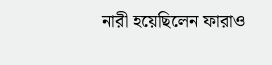নারী হয়েছিলেন ফারাও